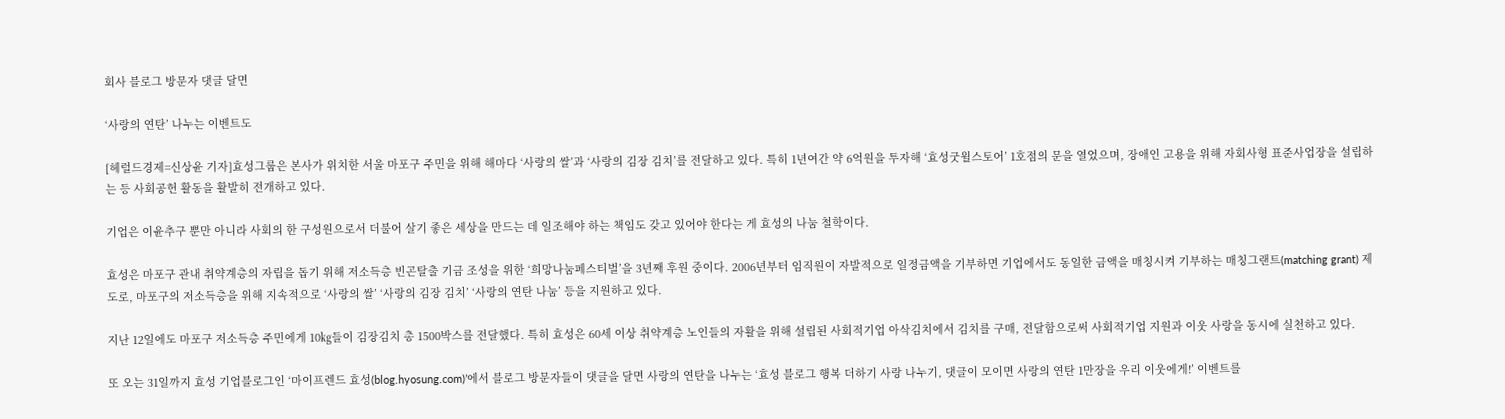회사 블로그 방문자 댓글 달면

‘사랑의 연탄’ 나누는 이벤트도

[헤럴드경제=신상윤 기자]효성그룹은 본사가 위치한 서울 마포구 주민을 위해 해마다 ‘사랑의 쌀’과 ‘사랑의 김장 김치’를 전달하고 있다. 특히 1년여간 약 6억원을 투자해 ‘효성굿윌스토어’ 1호점의 문을 열었으며, 장애인 고용을 위해 자회사형 표준사업장을 설립하는 등 사회공헌 활동을 활발히 전개하고 있다.

기업은 이윤추구 뿐만 아니라 사회의 한 구성원으로서 더불어 살기 좋은 세상을 만드는 데 일조해야 하는 책임도 갖고 있어야 한다는 게 효성의 나눔 철학이다.

효성은 마포구 관내 취약계층의 자립을 돕기 위해 저소득층 빈곤탈출 기금 조성을 위한 ‘희망나눔페스티벌’을 3년째 후원 중이다. 2006년부터 임직원이 자발적으로 일정금액을 기부하면 기업에서도 동일한 금액을 매칭시켜 기부하는 매칭그랜트(matching grant) 제도로, 마포구의 저소득층을 위해 지속적으로 ‘사랑의 쌀’ ‘사랑의 김장 김치’ ‘사랑의 연탄 나눔’ 등을 지원하고 있다.

지난 12일에도 마포구 저소득층 주민에게 10㎏들이 김장김치 총 1500박스를 전달했다. 특히 효성은 60세 이상 취약계층 노인들의 자활을 위해 설립된 사회적기업 아삭김치에서 김치를 구매, 전달함으로써 사회적기업 지원과 이웃 사랑을 동시에 실천하고 있다.

또 오는 31일까지 효성 기업블로그인 ‘마이프렌드 효성(blog.hyosung.com)’에서 블로그 방문자들이 댓글을 달면 사랑의 연탄을 나누는 ‘효성 블로그 행복 더하기 사랑 나누기, 댓글이 모이면 사랑의 연탄 1만장을 우리 이웃에게!’ 이벤트를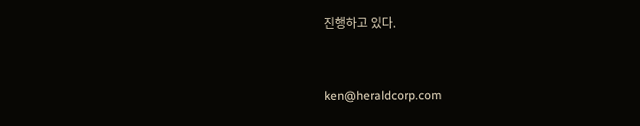진행하고 있다.


ken@heraldcorp.com